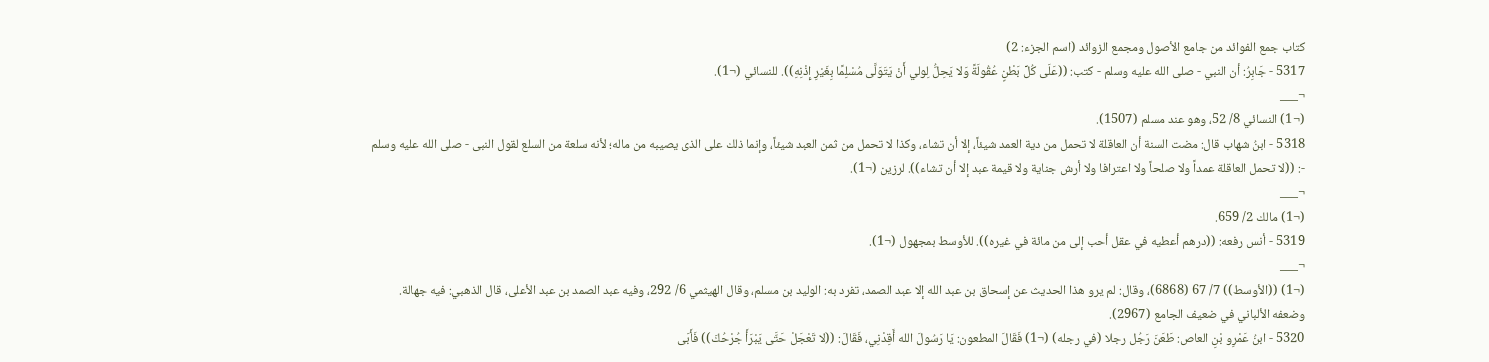كتاب جمع الفوائد من جامع الأصول ومجمع الزوائد (اسم الجزء: 2)
5317 - جَابِرُ: أن النبي - صلى الله عليه وسلم - كتب: ((عَلَى كُلِّ بَطْنٍ عُقُولَةً وَلا يَحِلُّ لِولي أَنْ يَتَوَلَّى مُسْلِمًا بِغَيْرِ إِذْنِهِ)). للنسائي (¬1).
¬___
(¬1) النسائي 8/ 52، وهو عند مسلم (1507).
5318 - ابنُ شهاب قال: مضت السنة أن العاقلة لا تحمل من دية العمد شيئاً، إلا أن تشاء، وكذا لا تحمل من ثمن العبد شيئاً، وإنما ذلك على الذى يصيبه من ماله؛ لأنه سلعة من السلع لقول النبى - صلى الله عليه وسلم -: ((لا تحمل العاقلة عمداً ولا صلحاً ولا اعترافا ولا أرش جناية ولا قيمة عبد إلا أن تشاء)). لرزين (¬1).
¬___
(¬1) مالك 2/ 659.
5319 - أنس رفعه: ((درهم أعطيه في عقل أحب إلى من مائة في غيره)). للأوسط بمجهول (¬1).
¬___
(¬1) ((الأوسط)) 7/ 67 (6868)، وقال: لم يرو هذا الحديث عن إسحاق بن عبد الله إلا عبد الصمد، تفرد به: الوليد بن مسلم، وقال الهيثمي 6/ 292، وفيه عبد الصمد بن عبد الأعلى، قال الذهبي: فيه جهالة. وضعفه الألباني في ضعيف الجامع (2967).
5320 - ابنُ عَمْرِو بْنِ العاص: طَعَنَ رَجُل رجلا (في رجله) (¬1) فَقَالَ المطعون: يَا رَسُولَ الله أَقِدْنِي، فَقَالَ: ((لا تَعْجَلْ حَتَّى يَبْرَأَ جُرْحُكَ)) فَأَبَى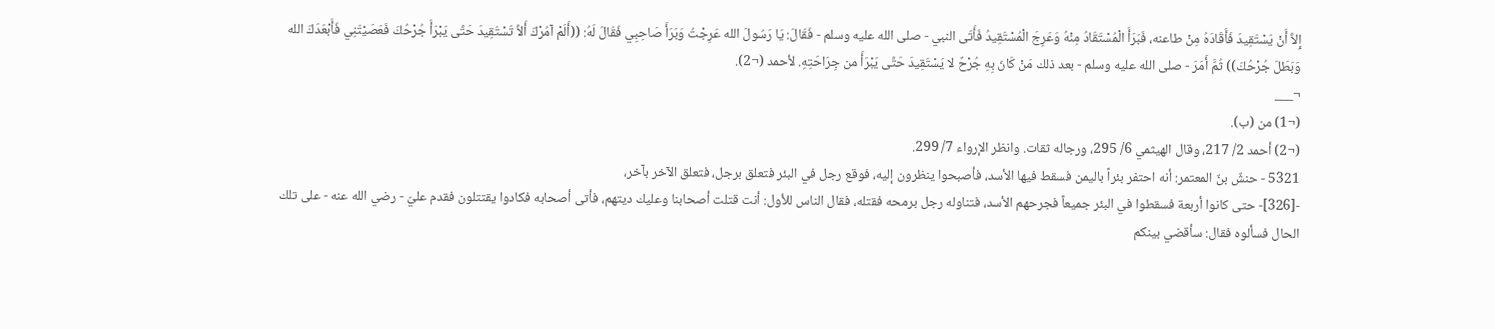إِلاَّ أَنْ يَسْتَقِيدَ فَأَقَادَهُ مِنْ طاعنه، فَبَرَأَ الْمُسْتَقَادُ مِنْهُ وَعَرِجَ الْمُسْتَقِيدُ فَأَتَى النبي - صلى الله عليه وسلم - فَقَالَ: يَا رَسُولَ الله عَرِجْتُ وَبَرَأَ صَاحِبِي فَقَالَ لَهُ: ((أَلَمْ آمُرْكَ أَلاَّ تَسْتَقِيدَ حَتَّى يَبْرَأَ جُرْحُكَ فَعَصَيْتَنِي فَأَبْعَدَكَ الله وَبَطَلَ جُرْحُكَ)) ثُمَّ أَمَرَ - صلى الله عليه وسلم - بعد ذلك مَنْ كَانَ بِهِ جُرْحٌ لا يَسْتَقِيدَ حَتَّى يَبْرَأَ من جِرَاحَتِهِ. لأحمد (¬2).
¬___
(¬1) من (ب).
(¬2) أحمد 2/ 217، وقال الهيثمي 6/ 295، ورجاله ثقات. وانظر الإرواء 7/ 299.
5321 - حنشٌ بنٌ المعتمر: أنه احتفر بئراً باليمن فسقط فيها الأسد، فأصبحوا ينظرون إليه، فوقع رجل في البئر فتعلق برجل، فتعلق الآخر بآخر،
-[326]- حتى كانوا أربعة فسقطوا في البئر جميعاً فجرحهم الأسد، فتناوله رجل برمحه فقتله، فقال الناس للأول: أنت قتلت أصحابنا وعليك ديتهم، فأتى أصحابه فكادوا يقتتلون فقدم عليّ - رضي الله عنه - على تلك الحال فسألوه فقال: سأقضي بينكم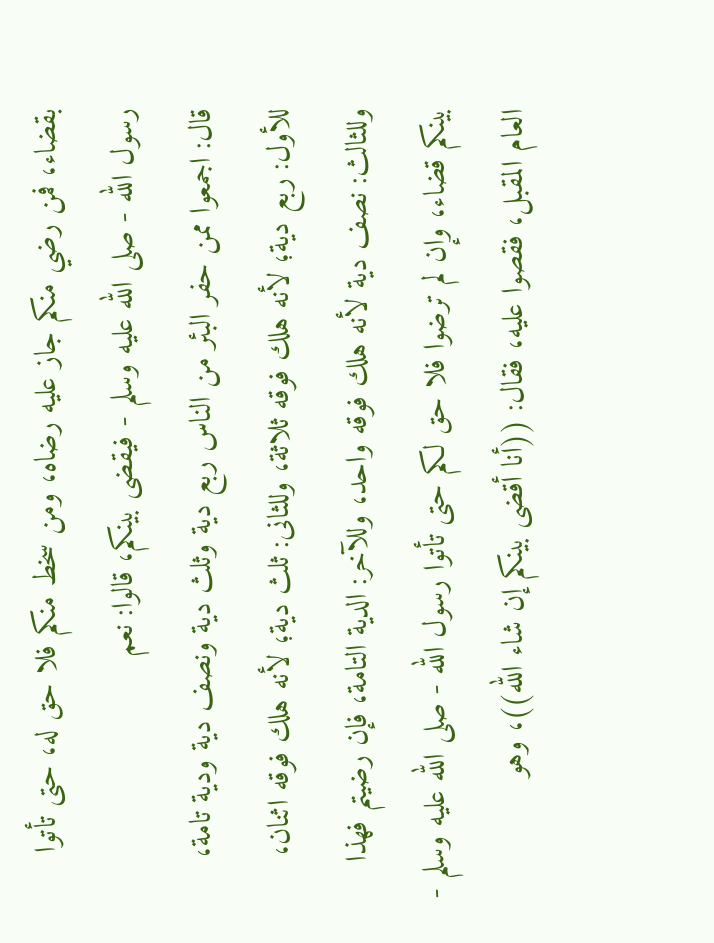بقضاء، فمن رضي منكم جاز عليه رضاه، ومن سخط منكم فلا حق له، حتى تأتوا رسول الله - صلى الله عليه وسلم - فيقضى بينكم، قالوا: نعم
قال: اجمعوا ممن حفر البئر من الناس ربع دية وثلث دية ونصف دية ودية تامة، للأول: ربع دية؛ لأنه هلك فوقه ثلاثة، وللثانى: ثلث دية؛ لأنه هلك فوقه اثنان، وللثالث: نصف دية لأنه هلك فوقه واحد، وللآخر: الدية التامة، فإن رضيتم فهذا بينكم قضاء، وإن لم ترضوا فلا حق لكم حتى تأتوا رسول الله - صلى الله عليه وسلم - العام المقبل، فقصوا عليه، فقال: ((أنا أقضى بينكم إن شاء الله))، وهو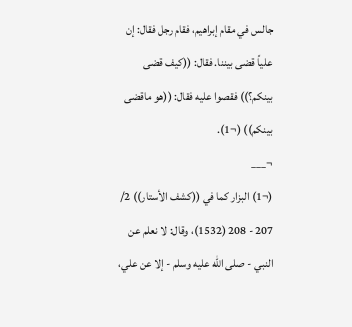جالس في مقام إبراهيم، فقام رجل فقال: إن علياً قضى بيننا. فقال: ((كيف قضى بينكم؟)) فقصوا عليه فقال: ((هو ماقضى بينكم)) (¬1).
¬___
(¬1) البزار كما في ((كشف الأستار)) 2/ 207 - 208 (1532)، وقال: لا نعلم عن النبي - صلى الله عليه وسلم - إلا عن علي،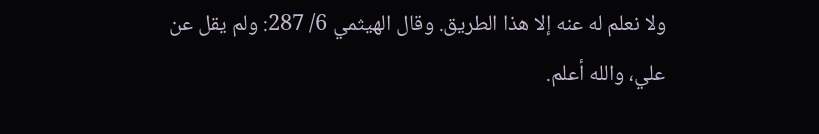ولا نعلم له عنه إلا هذا الطريق. وقال الهيثمي 6/ 287: ولم يقل عن علي، والله أعلم.